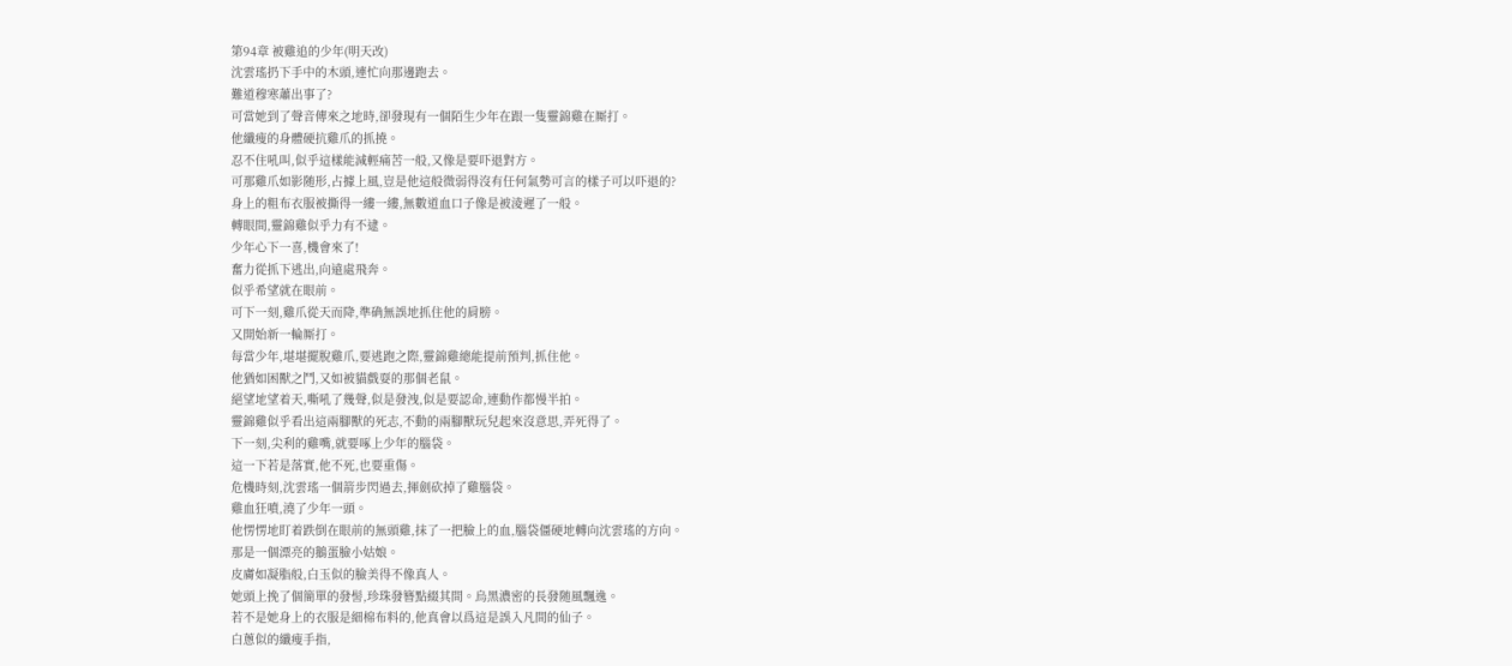第94章 被雞追的少年(明天改)
沈雲瑤扔下手中的木頭,連忙向那邊跑去。
難道穆寒蕭出事了?
可當她到了聲音傳來之地時,卻發現有一個陌生少年在跟一隻靈錦雞在厮打。
他纖瘦的身體硬抗雞爪的抓撓。
忍不住吼叫,似乎這樣能減輕痛苦一般,又像是要吓退對方。
可那雞爪如影随形,占據上風,豈是他這般微弱得沒有任何氣勢可言的樣子可以吓退的?
身上的粗布衣服被撕得一縷一縷,無數道血口子像是被淩遲了一般。
轉眼間,靈錦雞似乎力有不逮。
少年心下一喜,機會來了!
奮力從抓下逃出,向遠處飛奔。
似乎希望就在眼前。
可下一刻,雞爪從天而降,準确無誤地抓住他的肩膀。
又開始新一輪厮打。
每當少年,堪堪擺脫雞爪,要逃跑之際,靈錦雞總能提前預判,抓住他。
他猶如困獸之鬥,又如被貓戲耍的那個老鼠。
絕望地望着天,嘶吼了幾聲,似是發洩,似是要認命,連動作都慢半拍。
靈錦雞似乎看出這兩腳獸的死志,不動的兩腳獸玩兒起來沒意思,弄死得了。
下一刻,尖利的雞嘴,就要啄上少年的腦袋。
這一下若是落實,他不死,也要重傷。
危機時刻,沈雲瑤一個箭步閃過去,揮劍砍掉了雞腦袋。
雞血狂噴,澆了少年一頭。
他愣愣地盯着跌倒在眼前的無頭雞,抹了一把臉上的血,腦袋僵硬地轉向沈雲瑤的方向。
那是一個漂亮的鵝蛋臉小姑娘。
皮膚如凝脂般,白玉似的臉美得不像真人。
她頭上挽了個簡單的發髻,珍珠發簪點綴其間。烏黑濃密的長發随風飄逸。
若不是她身上的衣服是細棉布料的,他真會以爲這是誤入凡間的仙子。
白蔥似的纖瘦手指,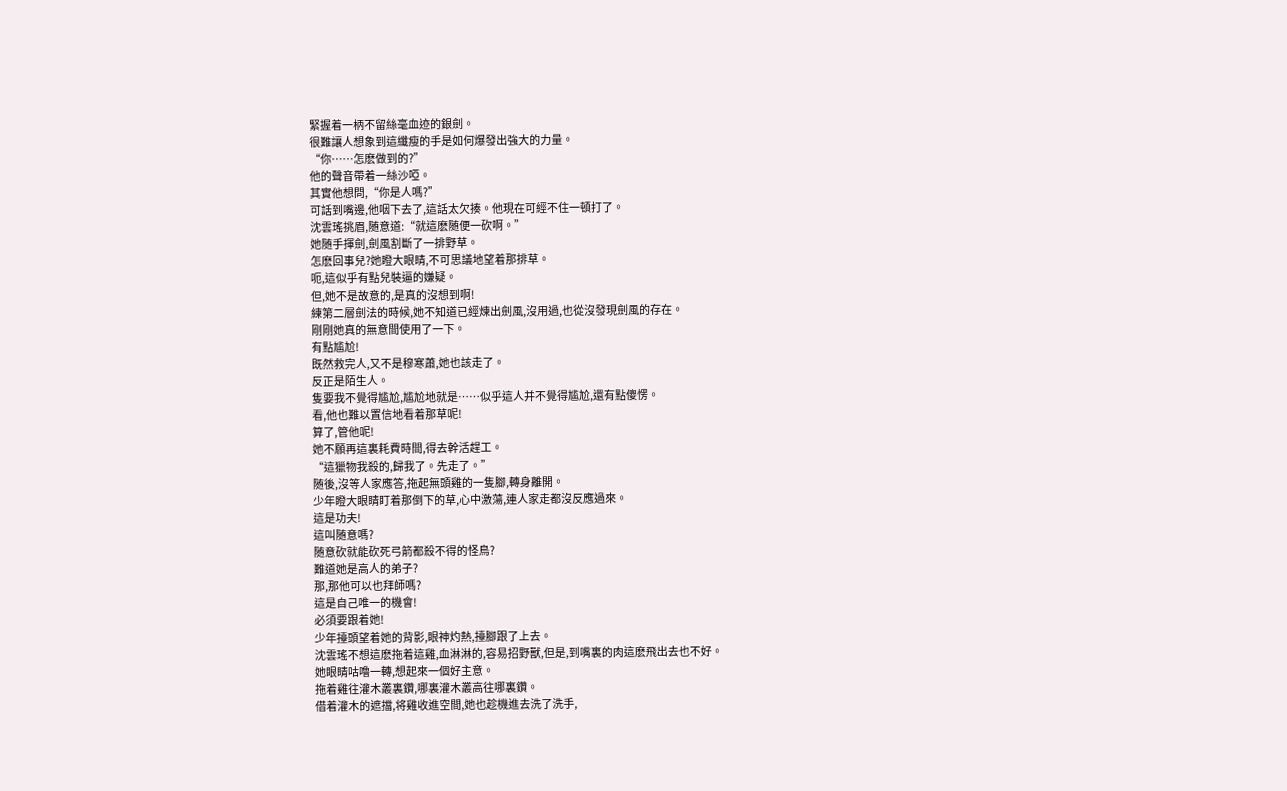緊握着一柄不留絲毫血迹的銀劍。
很難讓人想象到這纖瘦的手是如何爆發出強大的力量。
“你……怎麽做到的?”
他的聲音帶着一絲沙啞。
其實他想問,“你是人嗎?”
可話到嘴邊,他咽下去了,這話太欠揍。他現在可經不住一頓打了。
沈雲瑤挑眉,随意道:“就這麽随便一砍啊。”
她随手揮劍,劍風割斷了一排野草。
怎麽回事兒?她瞪大眼睛,不可思議地望着那排草。
呃,這似乎有點兒裝逼的嫌疑。
但,她不是故意的,是真的沒想到啊!
練第二層劍法的時候,她不知道已經煉出劍風,沒用過,也從沒發現劍風的存在。
剛剛她真的無意間使用了一下。
有點尴尬!
既然救完人,又不是穆寒蕭,她也該走了。
反正是陌生人。
隻要我不覺得尴尬,尴尬地就是……似乎這人并不覺得尴尬,還有點傻愣。
看,他也難以置信地看着那草呢!
算了,管他呢!
她不願再這裏耗費時間,得去幹活趕工。
“這獵物我殺的,歸我了。先走了。”
随後,沒等人家應答,拖起無頭雞的一隻腳,轉身離開。
少年瞪大眼睛盯着那倒下的草,心中激蕩,連人家走都沒反應過來。
這是功夫!
這叫随意嗎?
随意砍就能砍死弓箭都殺不得的怪鳥?
難道她是高人的弟子?
那,那他可以也拜師嗎?
這是自己唯一的機會!
必須要跟着她!
少年擡頭望着她的背影,眼神灼熱,擡腳跟了上去。
沈雲瑤不想這麽拖着這雞,血淋淋的,容易招野獸,但是,到嘴裏的肉這麽飛出去也不好。
她眼睛咕噜一轉,想起來一個好主意。
拖着雞往灌木叢裏鑽,哪裏灌木叢高往哪裏鑽。
借着灌木的遮擋,将雞收進空間,她也趁機進去洗了洗手,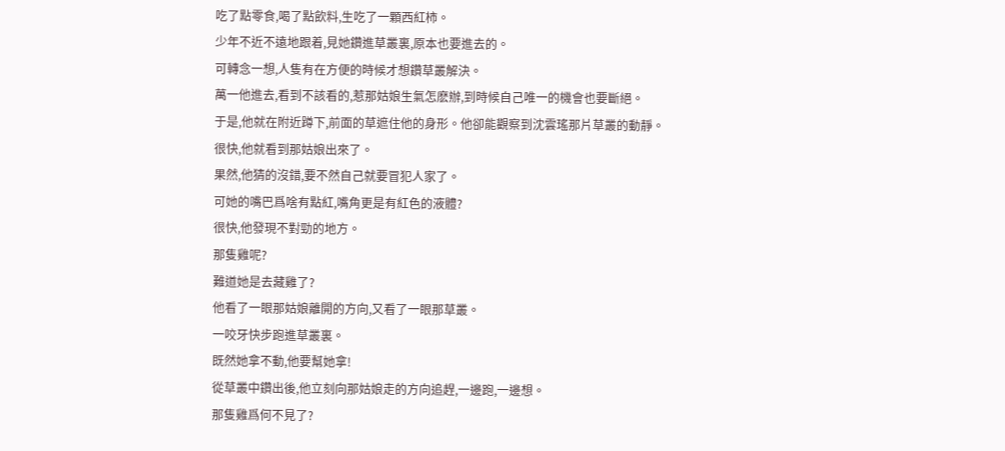吃了點零食,喝了點飲料,生吃了一顆西紅柿。
少年不近不遠地跟着,見她鑽進草叢裏,原本也要進去的。
可轉念一想,人隻有在方便的時候才想鑽草叢解決。
萬一他進去,看到不該看的,惹那姑娘生氣怎麽辦,到時候自己唯一的機會也要斷絕。
于是,他就在附近蹲下,前面的草遮住他的身形。他卻能觀察到沈雲瑤那片草叢的動靜。
很快,他就看到那姑娘出來了。
果然,他猜的沒錯,要不然自己就要冒犯人家了。
可她的嘴巴爲啥有點紅,嘴角更是有紅色的液體?
很快,他發現不對勁的地方。
那隻雞呢?
難道她是去藏雞了?
他看了一眼那姑娘離開的方向,又看了一眼那草叢。
一咬牙快步跑進草叢裏。
既然她拿不動,他要幫她拿!
從草叢中鑽出後,他立刻向那姑娘走的方向追趕,一邊跑,一邊想。
那隻雞爲何不見了?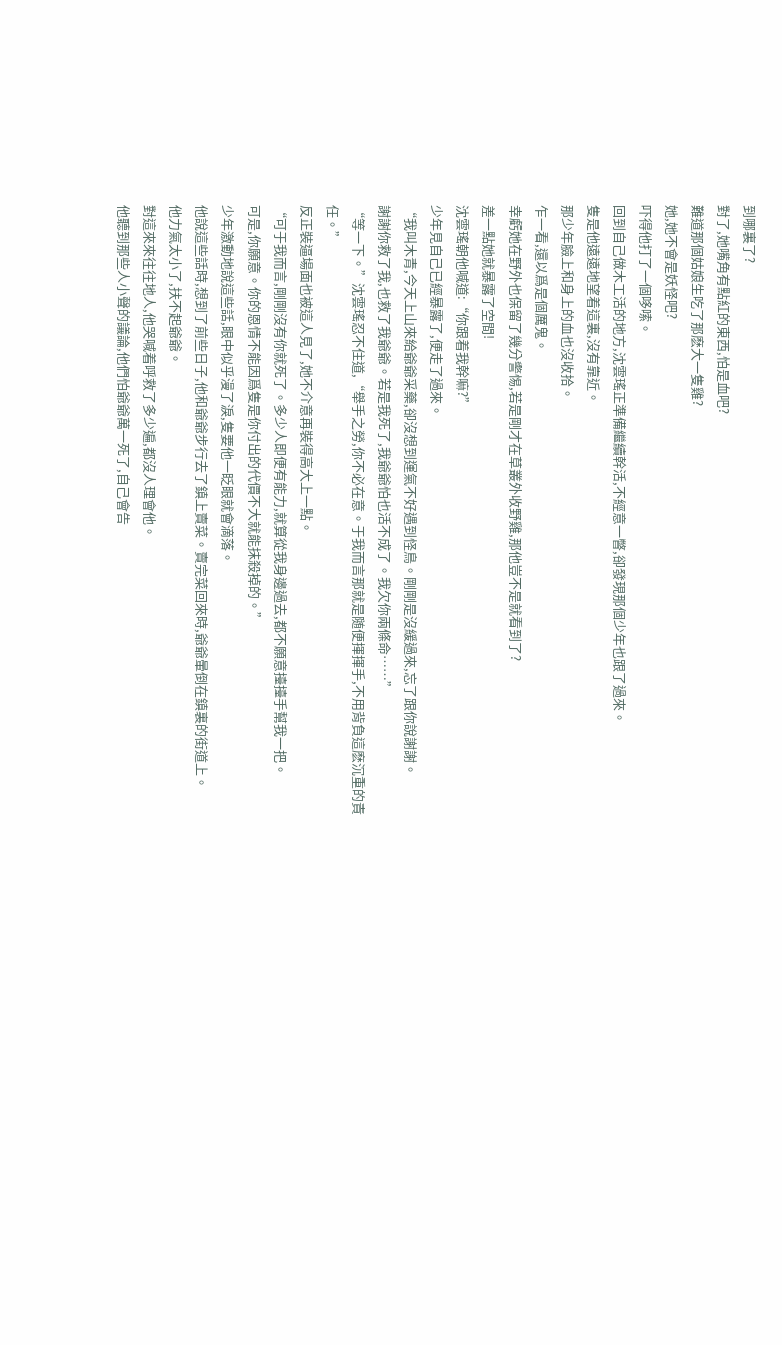到哪裏了?
對了,她嘴角有點紅的東西,怕是血吧?
難道那個姑娘生吃了那麽大一隻雞?
她,她不會是妖怪吧?
吓得他打了一個哆嗦。
回到自己做木工活的地方,沈雲瑤正準備繼續幹活,不經意一瞥,卻發現那個少年也跟了過來。
隻是他遠遠地望着這裏,沒有靠近。
那少年臉上和身上的血也沒收拾。
乍一看,還以爲是個厲鬼。
幸虧她在野外也保留了幾分警惕,若是剛才在草叢外收野雞,那他豈不是就看到了?
差一點她就暴露了空間!
沈雲瑤朝他喊道:“你跟着我幹嘛?”
少年見自己已經暴露了,便走了過來。
“我叫木青,今天上山來給爺爺采藥,卻沒想到運氣不好遇到怪鳥。剛剛是沒緩過來,忘了跟你說謝謝。
謝謝你救了我,也救了我爺爺。若是我死了,我爺爺怕也活不成了。我欠你兩條命……”
“等一下。”沈雲瑤忍不住道,“舉手之勞,你不必在意。于我而言那就是随便揮揮手,不用背負這麽沉重的責任。”
反正裝逼場面也被這人見了,她不介意再裝得高大上一點。
“可于我而言,剛剛沒有你就死了。多少人即便有能力,就算從我身邊過去,都不願意擡擡手幫我一把。
可是,你願意。你的恩情不能因爲隻是你付出的代價不大就能抹殺掉的。”
少年激動地說這些話,眼中似乎漫了淚,隻要他一眨眼就會滴落。
他說這些話時,想到了前些日子,他和爺爺步行去了鎮上賣菜。賣完菜回來時,爺爺暈倒在鎮裏的街道上。
他力氣太小了,扶不起爺爺。
對這來來往往地人,他哭喊着呼救了多少遍,都沒人理會他。
他聽到那些人小聲的議論,他們怕爺爺萬一死了,自己會告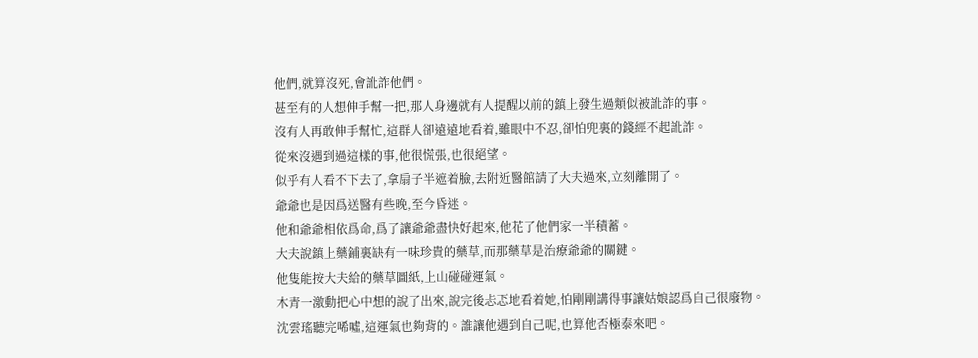他們,就算沒死,會訛詐他們。
甚至有的人想伸手幫一把,那人身邊就有人提醒以前的鎮上發生過類似被訛詐的事。
沒有人再敢伸手幫忙,這群人卻遠遠地看着,雖眼中不忍,卻怕兜裏的錢經不起訛詐。
從來沒遇到過這樣的事,他很慌張,也很絕望。
似乎有人看不下去了,拿扇子半遮着臉,去附近醫館請了大夫過來,立刻離開了。
爺爺也是因爲送醫有些晚,至今昏迷。
他和爺爺相依爲命,爲了讓爺爺盡快好起來,他花了他們家一半積蓄。
大夫說鎮上藥鋪裏缺有一味珍貴的藥草,而那藥草是治療爺爺的關鍵。
他隻能按大夫給的藥草圖紙,上山碰碰運氣。
木青一激動把心中想的說了出來,說完後忐忑地看着她,怕剛剛講得事讓姑娘認爲自己很廢物。
沈雲瑤聽完唏噓,這運氣也夠背的。誰讓他遇到自己呢,也算他否極泰來吧。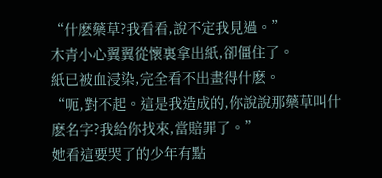“什麽藥草?我看看,說不定我見過。”
木青小心翼翼從懷裏拿出紙,卻僵住了。
紙已被血浸染,完全看不出畫得什麽。
“呃,對不起。這是我造成的,你說說那藥草叫什麽名字?我給你找來,當賠罪了。”
她看這要哭了的少年有點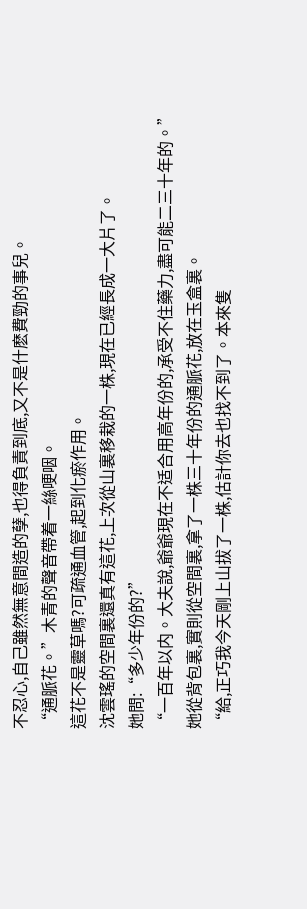不忍心,自己雖然無意間造的孽,也得負責到底,又不是什麽費勁的事兒。
“通脈花。”木青的聲音帶着一絲哽咽。
這花不是靈草嗎?可疏通血管,起到化瘀作用。
沈雲瑤的空間裏還真有這花,上次從山裏移栽的一株,現在已經長成一大片了。
她問:“多少年份的?”
“一百年以内。大夫說,爺爺現在不适合用高年份的,承受不住藥力,盡可能二三十年的。”
她從背包裏,實則從空間裏,拿了一株三十年份的通脈花,放在玉盒裏。
“給,正巧我今天剛上山拔了一株,估計你去也找不到了。本來隻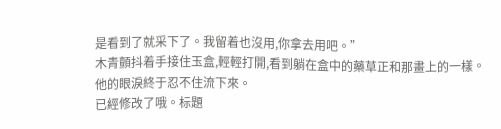是看到了就采下了。我留着也沒用,你拿去用吧。”
木青顫抖着手接住玉盒,輕輕打開,看到躺在盒中的藥草正和那畫上的一樣。
他的眼淚終于忍不住流下來。
已經修改了哦。标題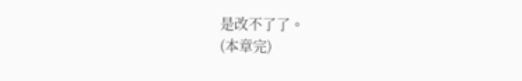是改不了了。
(本章完)